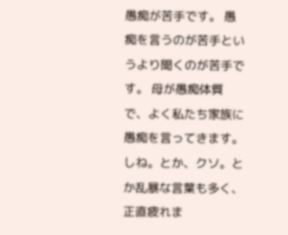愚痴が苦手です。 愚痴を言うのが苦手というより聞くのが苦手です。 母が愚痴体質で、よく私たち家族に愚痴を言ってきます。 しね。とか、クソ。とか乱暴な言葉も多く、正直疲れま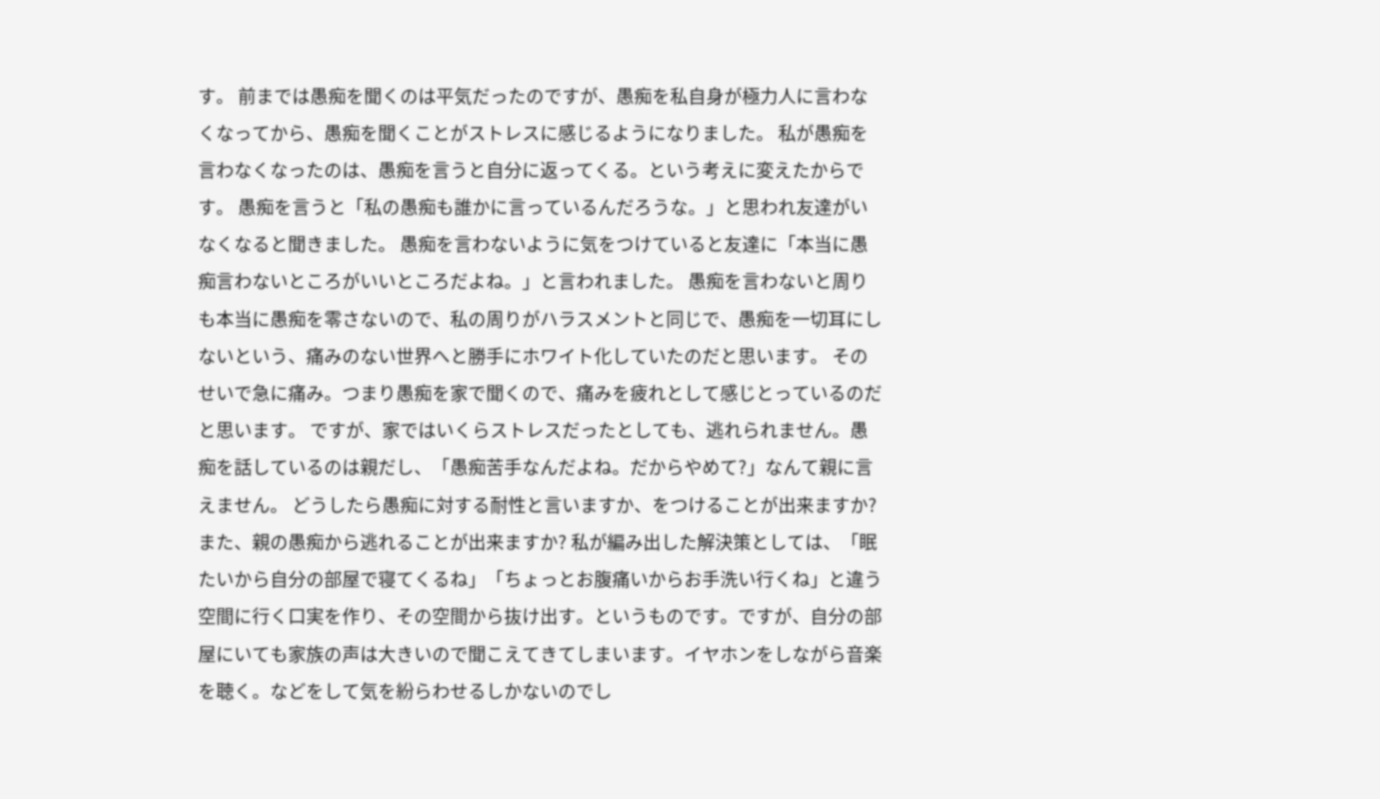す。 前までは愚痴を聞くのは平気だったのですが、愚痴を私自身が極力人に言わなくなってから、愚痴を聞くことがストレスに感じるようになりました。 私が愚痴を言わなくなったのは、愚痴を言うと自分に返ってくる。という考えに変えたからです。 愚痴を言うと「私の愚痴も誰かに言っているんだろうな。」と思われ友達がいなくなると聞きました。 愚痴を言わないように気をつけていると友達に「本当に愚痴言わないところがいいところだよね。」と言われました。 愚痴を言わないと周りも本当に愚痴を零さないので、私の周りがハラスメントと同じで、愚痴を一切耳にしないという、痛みのない世界へと勝手にホワイト化していたのだと思います。 そのせいで急に痛み。つまり愚痴を家で聞くので、痛みを疲れとして感じとっているのだと思います。 ですが、家ではいくらストレスだったとしても、逃れられません。愚痴を話しているのは親だし、「愚痴苦手なんだよね。だからやめて?」なんて親に言えません。 どうしたら愚痴に対する耐性と言いますか、をつけることが出来ますか? また、親の愚痴から逃れることが出来ますか? 私が編み出した解決策としては、「眠たいから自分の部屋で寝てくるね」「ちょっとお腹痛いからお手洗い行くね」と違う空間に行く口実を作り、その空間から抜け出す。というものです。ですが、自分の部屋にいても家族の声は大きいので聞こえてきてしまいます。イヤホンをしながら音楽を聴く。などをして気を紛らわせるしかないのでし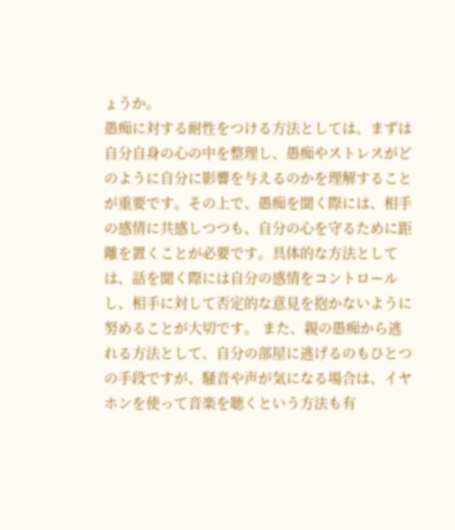ょうか。
愚痴に対する耐性をつける方法としては、まずは自分自身の心の中を整理し、愚痴やストレスがどのように自分に影響を与えるのかを理解することが重要です。その上で、愚痴を聞く際には、相手の感情に共感しつつも、自分の心を守るために距離を置くことが必要です。具体的な方法としては、話を聞く際には自分の感情をコントロールし、相手に対して否定的な意見を抱かないように努めることが大切です。 また、親の愚痴から逃れる方法として、自分の部屋に逃げるのもひとつの手段ですが、騒音や声が気になる場合は、イヤホンを使って音楽を聴くという方法も有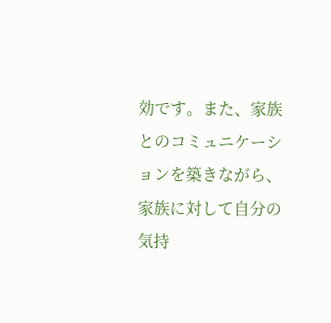効です。また、家族とのコミュニケーションを築きながら、家族に対して自分の気持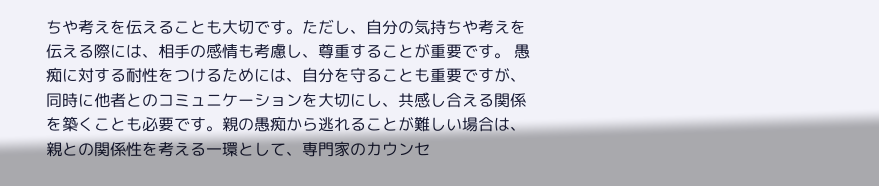ちや考えを伝えることも大切です。ただし、自分の気持ちや考えを伝える際には、相手の感情も考慮し、尊重することが重要です。 愚痴に対する耐性をつけるためには、自分を守ることも重要ですが、同時に他者とのコミュニケーションを大切にし、共感し合える関係を築くことも必要です。親の愚痴から逃れることが難しい場合は、親との関係性を考える一環として、専門家のカウンセ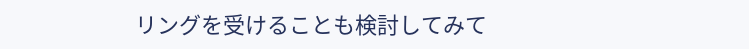リングを受けることも検討してみて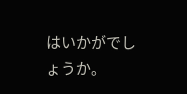はいかがでしょうか。